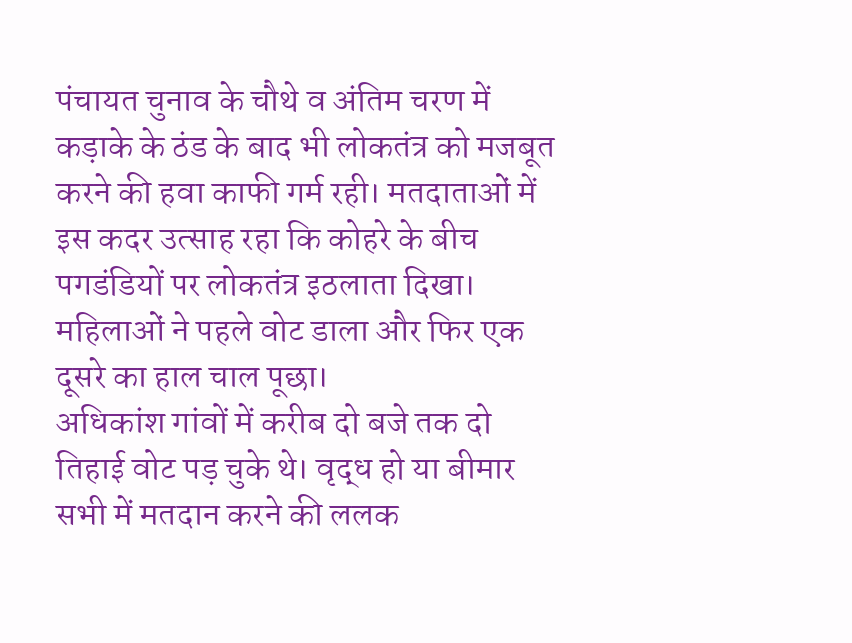पंचायत चुनाव के चौथे व अंतिम चरण में कड़ाके के ठंड के बाद भी लोकतंत्र को मजबूत करने की हवा काफी गर्म रही। मतदाताओं में इस कदर उत्साह रहा कि कोहरे के बीच पगडंडियों पर लोकतंत्र इठलाता दिखा। महिलाओं ने पहले वोट डाला और फिर एक दूसरे का हाल चाल पूछा।
अधिकांश गांवों में करीब दो बजे तक दो तिहाई वोट पड़ चुके थे। वृद्ध हो या बीमार सभी में मतदान करने की ललक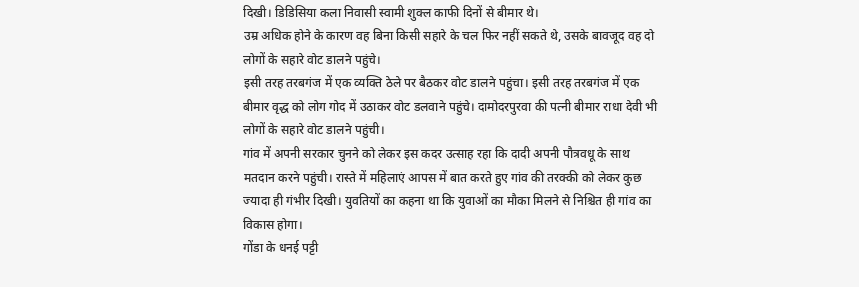दिखी। डिडिसिया कला निवासी स्वामी शुक्ल काफी दिनों से बीमार थे।
उम्र अधिक होने के कारण वह बिना किसी सहारे के चल फिर नहीं सकते थे, उसके बावजूद वह दो लोगों के सहारे वोट डालने पहुंचे।
इसी तरह तरबगंज में एक व्यक्ति ठेले पर बैठकर वोट डालने पहुंचा। इसी तरह तरबगंज में एक बीमार वृद्ध को लोग गोद में उठाकर वोट डलवाने पहुंचे। दामोदरपुरवा की पत्नी बीमार राधा देवी भी लोगों के सहारे वोट डालने पहुंची।
गांव में अपनी सरकार चुनने को लेकर इस कदर उत्साह रहा कि दादी अपनी पौत्रवधू के साथ मतदान करने पहुंची। रास्ते में महिलाएं आपस में बात करते हुए गांव की तरक्की को लेकर कुछ ज्यादा ही गंभीर दिखी। युवतियों का कहना था कि युवाओं का मौका मिलने से निश्चित ही गांव का विकास होगा।
गोंडा के धनई पट्टी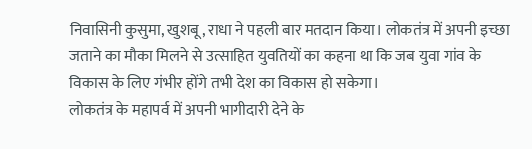निवासिनी कुसुमा, खुशबू, राधा ने पहली बार मतदान किया। लोकतंत्र में अपनी इच्छा जताने का मौका मिलने से उत्साहित युवतियों का कहना था कि जब युवा गांव के विकास के लिए गंभीर होंगे तभी देश का विकास हो सकेगा।
लोकतंत्र के महापर्व में अपनी भागीदारी देने के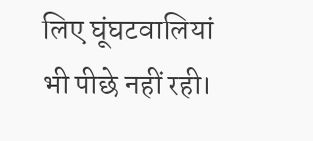लिए घूंघटवालियां भी पीछे नहीं रही।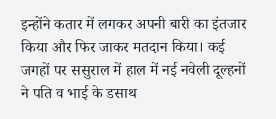इन्होंने कतार में लगकर अपनी बारी का इंतजार किया और फिर जाकर मतदान किया। कई जगहों पर ससुराल में हाल में नई नवेली दूल्हनों ने पति व भाई के डसाथ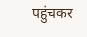पहुंचकर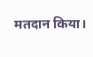मतदान किया।